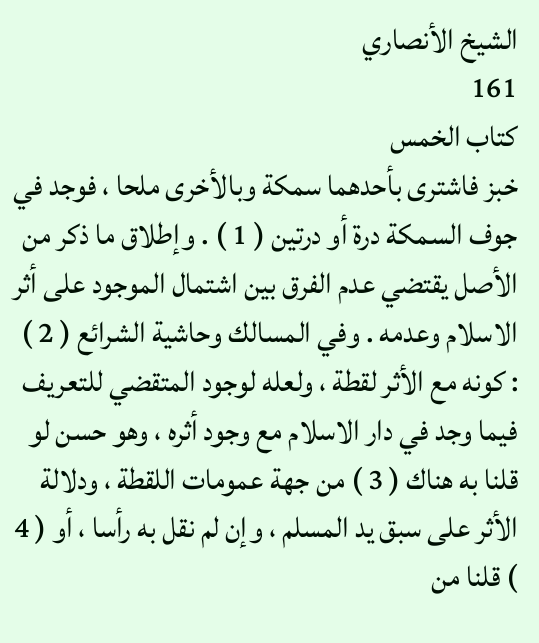الشيخ الأنصاري
161
كتاب الخمس
خبز فاشترى بأحدهما سمكة وبالأخرى ملحا ، فوجد في جوف السمكة درة أو درتين ( 1 ) . وإطلاق ما ذكر من الأصل يقتضي عدم الفرق بين اشتمال الموجود على أثر الاسلام وعدمه . وفي المسالك وحاشية الشرائع ( 2 ) : كونه مع الأثر لقطة ، ولعله لوجود المتقضي للتعريف فيما وجد في دار الاسلام مع وجود أثره ، وهو حسن لو قلنا به هناك ( 3 ) من جهة عمومات اللقطة ، ودلالة الأثر على سبق يد المسلم ، وإن لم نقل به رأسا ، أو ( 4 ) قلنا من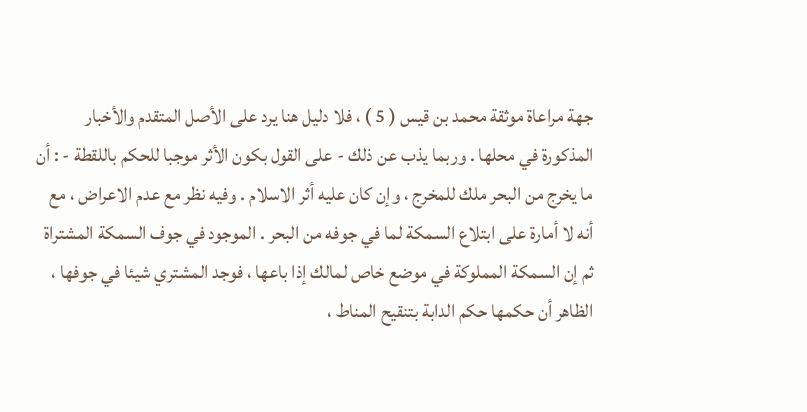جهة مراعاة موثقة محمد بن قيس ( 5 ) ، فلا دليل هنا يرد على الأصل المتقدم والأخبار المذكورة في محلها . وربما يذب عن ذلك - على القول بكون الأثر موجبا للحكم باللقطة - : أن ما يخرج من البحر ملك للمخرج ، وإن كان عليه أثر الاسلام . وفيه نظر مع عدم الاعراض ، مع أنه لا أمارة على ابتلاع السمكة لما في جوفه من البحر . الموجود في جوف السمكة المشتراة ثم إن السمكة المملوكة في موضع خاص لمالك إذا باعها ، فوجد المشتري شيئا في جوفها ، الظاهر أن حكمها حكم الدابة بتنقيح المناط ،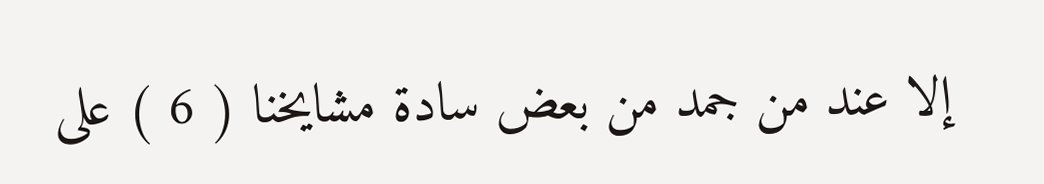إلا عند من جمد من بعض سادة مشايخنا ( 6 ) على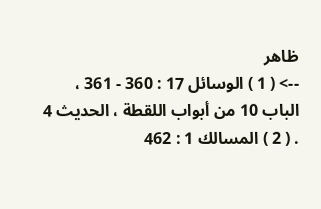ظاهر
--> ( 1 ) الوسائل 17 : 360 - 361 ، الباب 10 من أبواب اللقطة ، الحديث 4 . ( 2 ) المسالك 1 : 462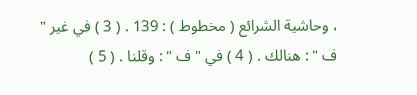، وحاشية الشرائع ( مخطوط ) : 139 . ( 3 ) في غير " ف " : هنالك . ( 4 ) في " ف " : وقلنا . ( 5 )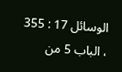الوسائل 17 : 355 ، الباب 5 من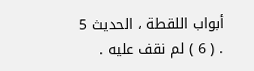أبواب اللقطة ، الحديث 5 . ( 6 ) لم نقف عليه .